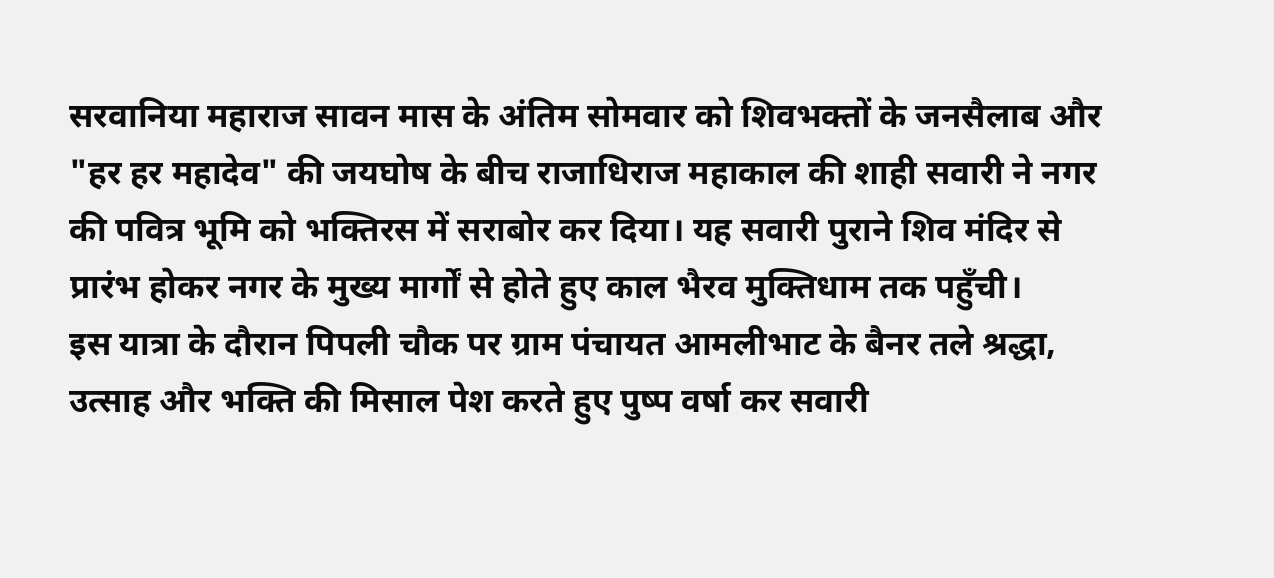सरवानिया महाराज सावन मास के अंतिम सोमवार को शिवभक्तों के जनसैलाब और "हर हर महादेव" की जयघोष के बीच राजाधिराज महाकाल की शाही सवारी ने नगर की पवित्र भूमि को भक्तिरस में सराबोर कर दिया। यह सवारी पुराने शिव मंदिर से प्रारंभ होकर नगर के मुख्य मार्गों से होते हुए काल भैरव मुक्तिधाम तक पहुँची।
इस यात्रा के दौरान पिपली चौक पर ग्राम पंचायत आमलीभाट के बैनर तले श्रद्धा, उत्साह और भक्ति की मिसाल पेश करते हुए पुष्प वर्षा कर सवारी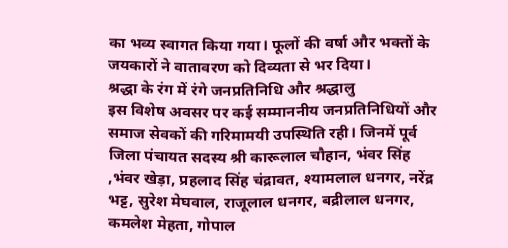का भव्य स्वागत किया गया। फूलों की वर्षा और भक्तों के जयकारों ने वातावरण को दिव्यता से भर दिया।
श्रद्धा के रंग में रंगे जनप्रतिनिधि और श्रद्धालु
इस विशेष अवसर पर कई सम्माननीय जनप्रतिनिधियों और समाज सेवकों की गरिमामयी उपस्थिति रही। जिनमें पूर्व जिला पंचायत सदस्य श्री कारूलाल चौहान, भंवर सिंह ,भंवर खेड़ा, प्रहलाद सिंह चंद्रावत, श्यामलाल धनगर, नरेंद्र भट्ट, सुरेश मेघवाल, राजूलाल धनगर, बद्रीलाल धनगर, कमलेश मेहता, गोपाल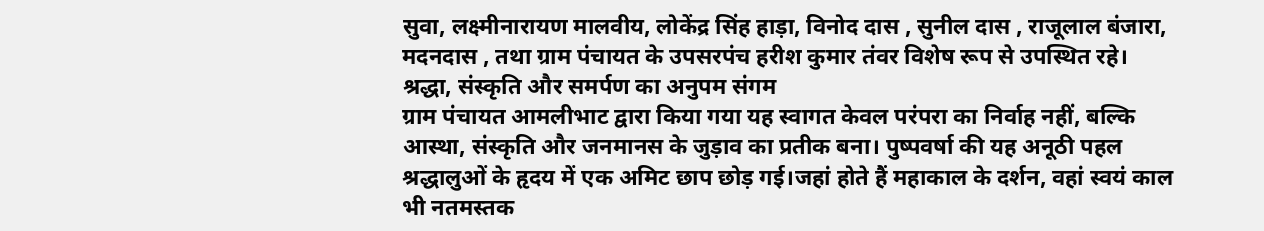सुवा, लक्ष्मीनारायण मालवीय, लोकेंद्र सिंह हाड़ा, विनोद दास , सुनील दास , राजूलाल बंजारा, मदनदास , तथा ग्राम पंचायत के उपसरपंच हरीश कुमार तंवर विशेष रूप से उपस्थित रहे।
श्रद्धा, संस्कृति और समर्पण का अनुपम संगम
ग्राम पंचायत आमलीभाट द्वारा किया गया यह स्वागत केवल परंपरा का निर्वाह नहीं, बल्कि आस्था, संस्कृति और जनमानस के जुड़ाव का प्रतीक बना। पुष्पवर्षा की यह अनूठी पहल श्रद्धालुओं के हृदय में एक अमिट छाप छोड़ गई।जहां होते हैं महाकाल के दर्शन, वहां स्वयं काल भी नतमस्तक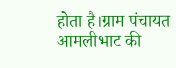होता है।ग्राम पंचायत आमलीभाट की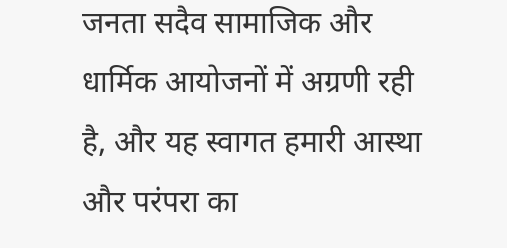जनता सदैव सामाजिक और धार्मिक आयोजनों में अग्रणी रही है, और यह स्वागत हमारी आस्था और परंपरा का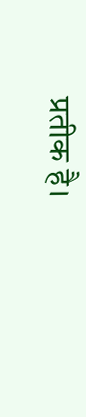प्रतीक है।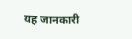यह जानकारी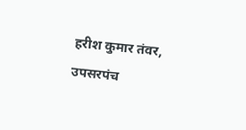हरीश कुमार तंवर, उपसरपंच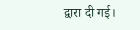द्वारा दी गई।